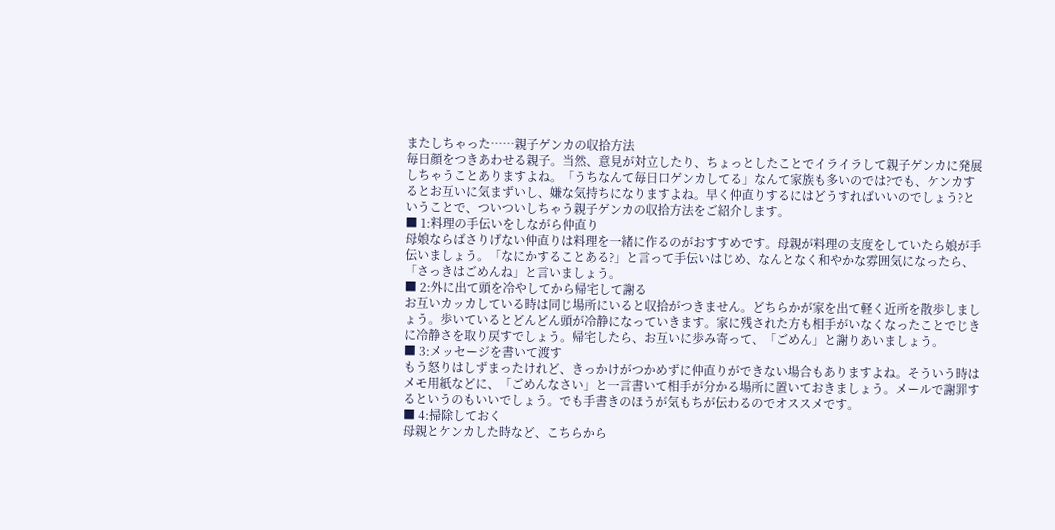またしちゃった……親子ゲンカの収拾方法
毎日顔をつきあわせる親子。当然、意見が対立したり、ちょっとしたことでイライラして親子ゲンカに発展しちゃうことありますよね。「うちなんて毎日口ゲンカしてる」なんて家族も多いのでは?でも、ケンカするとお互いに気まずいし、嫌な気持ちになりますよね。早く仲直りするにはどうすればいいのでしょう?ということで、ついついしちゃう親子ゲンカの収拾方法をご紹介します。
■ 1:料理の手伝いをしながら仲直り
母娘ならばさりげない仲直りは料理を一緒に作るのがおすすめです。母親が料理の支度をしていたら娘が手伝いましょう。「なにかすることある?」と言って手伝いはじめ、なんとなく和やかな雰囲気になったら、「さっきはごめんね」と言いましょう。
■ 2:外に出て頭を冷やしてから帰宅して謝る
お互いカッカしている時は同じ場所にいると収拾がつきません。どちらかが家を出て軽く近所を散歩しましょう。歩いているとどんどん頭が冷静になっていきます。家に残された方も相手がいなくなったことでじきに冷静さを取り戻すでしょう。帰宅したら、お互いに歩み寄って、「ごめん」と謝りあいましょう。
■ 3:メッセージを書いて渡す
もう怒りはしずまったけれど、きっかけがつかめずに仲直りができない場合もありますよね。そういう時はメモ用紙などに、「ごめんなさい」と一言書いて相手が分かる場所に置いておきましょう。メールで謝罪するというのもいいでしょう。でも手書きのほうが気もちが伝わるのでオススメです。
■ 4:掃除しておく
母親とケンカした時など、こちらから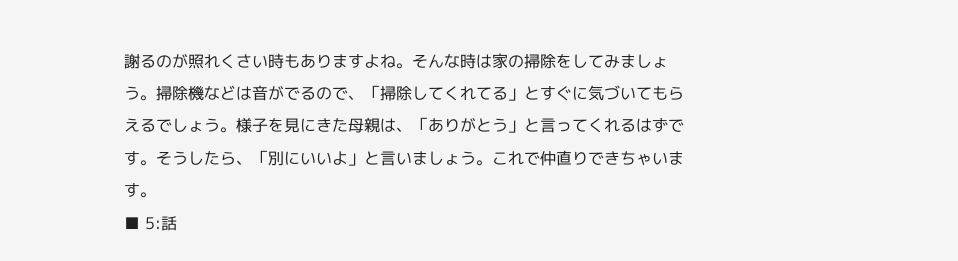謝るのが照れくさい時もありますよね。そんな時は家の掃除をしてみましょう。掃除機などは音がでるので、「掃除してくれてる」とすぐに気づいてもらえるでしょう。様子を見にきた母親は、「ありがとう」と言ってくれるはずです。そうしたら、「別にいいよ」と言いましょう。これで仲直りできちゃいます。
■ 5:話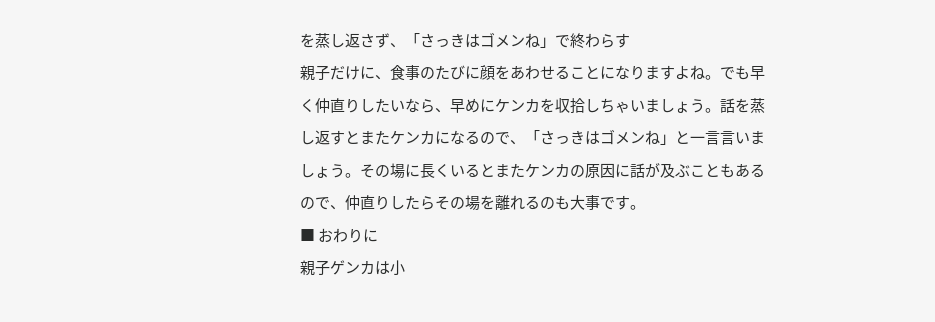を蒸し返さず、「さっきはゴメンね」で終わらす
親子だけに、食事のたびに顔をあわせることになりますよね。でも早く仲直りしたいなら、早めにケンカを収拾しちゃいましょう。話を蒸し返すとまたケンカになるので、「さっきはゴメンね」と一言言いましょう。その場に長くいるとまたケンカの原因に話が及ぶこともあるので、仲直りしたらその場を離れるのも大事です。
■ おわりに
親子ゲンカは小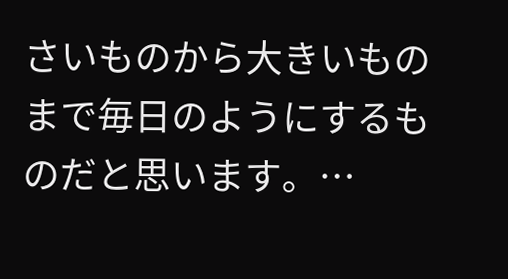さいものから大きいものまで毎日のようにするものだと思います。…